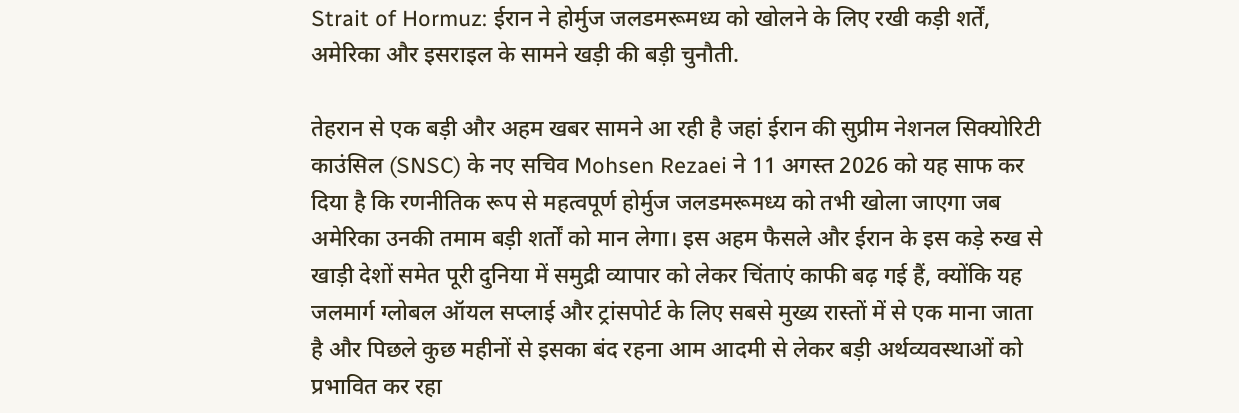Strait of Hormuz: ईरान ने होर्मुज जलडमरूमध्य को खोलने के लिए रखी कड़ी शर्तें, अमेरिका और इसराइल के सामने खड़ी की बड़ी चुनौती.

तेहरान से एक बड़ी और अहम खबर सामने आ रही है जहां ईरान की सुप्रीम नेशनल सिक्योरिटी काउंसिल (SNSC) के नए सचिव Mohsen Rezaei ने 11 अगस्त 2026 को यह साफ कर दिया है कि रणनीतिक रूप से महत्वपूर्ण होर्मुज जलडमरूमध्य को तभी खोला जाएगा जब अमेरिका उनकी तमाम बड़ी शर्तों को मान लेगा। इस अहम फैसले और ईरान के इस कड़े रुख से खाड़ी देशों समेत पूरी दुनिया में समुद्री व्यापार को लेकर चिंताएं काफी बढ़ गई हैं, क्योंकि यह जलमार्ग ग्लोबल ऑयल सप्लाई और ट्रांसपोर्ट के लिए सबसे मुख्य रास्तों में से एक माना जाता है और पिछले कुछ महीनों से इसका बंद रहना आम आदमी से लेकर बड़ी अर्थव्यवस्थाओं को प्रभावित कर रहा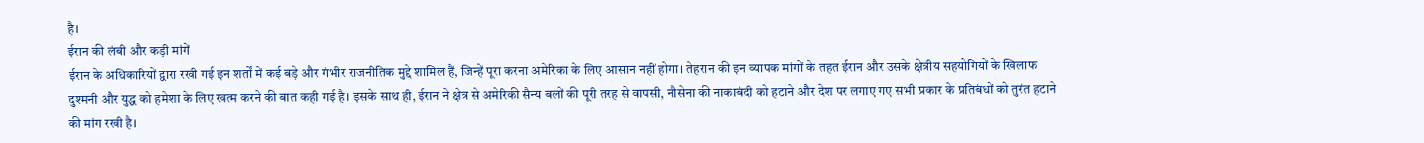है।
ईरान की लंबी और कड़ी मांगें
ईरान के अधिकारियों द्वारा रखी गई इन शर्तों में कई बड़े और गंभीर राजनीतिक मुद्दे शामिल हैं, जिन्हें पूरा करना अमेरिका के लिए आसान नहीं होगा। तेहरान की इन व्यापक मांगों के तहत ईरान और उसके क्षेत्रीय सहयोगियों के खिलाफ दुश्मनी और युद्ध को हमेशा के लिए खत्म करने की बात कही गई है। इसके साथ ही, ईरान ने क्षेत्र से अमेरिकी सैन्य बलों की पूरी तरह से वापसी, नौसेना की नाकाबंदी को हटाने और देश पर लगाए गए सभी प्रकार के प्रतिबंधों को तुरंत हटाने की मांग रखी है।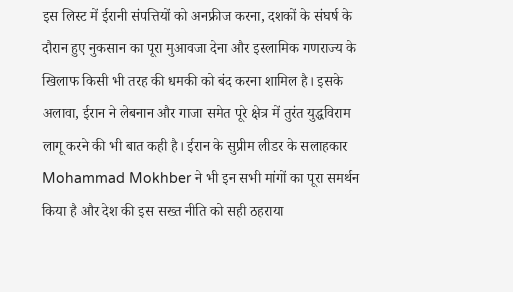इस लिस्ट में ईरानी संपत्तियों को अनफ्रीज करना, दशकों के संघर्ष के दौरान हुए नुकसान का पूरा मुआवजा देना और इस्लामिक गणराज्य के खिलाफ किसी भी तरह की धमकी को बंद करना शामिल है। इसके अलावा, ईरान ने लेबनान और गाजा समेत पूरे क्षेत्र में तुरंत युद्धविराम लागू करने की भी बात कही है। ईरान के सुप्रीम लीडर के सलाहकार Mohammad Mokhber ने भी इन सभी मांगों का पूरा समर्थन किया है और देश की इस सख्त नीति को सही ठहराया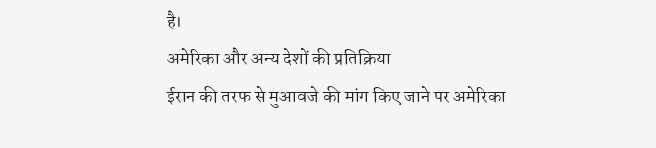है।
अमेरिका और अन्य देशों की प्रतिक्रिया
ईरान की तरफ से मुआवजे की मांग किए जाने पर अमेरिका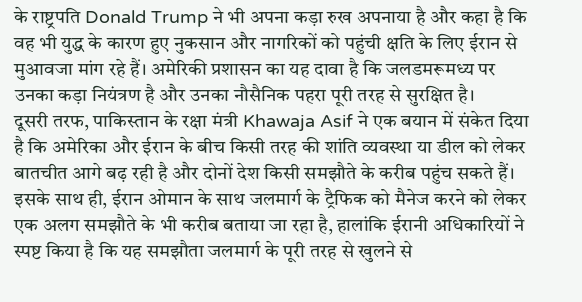के राष्ट्रपति Donald Trump ने भी अपना कड़ा रुख अपनाया है और कहा है कि वह भी युद्ध के कारण हुए नुकसान और नागरिकों को पहुंची क्षति के लिए ईरान से मुआवजा मांग रहे हैं। अमेरिकी प्रशासन का यह दावा है कि जलडमरूमध्य पर उनका कड़ा नियंत्रण है और उनका नौसैनिक पहरा पूरी तरह से सुरक्षित है।
दूसरी तरफ, पाकिस्तान के रक्षा मंत्री Khawaja Asif ने एक बयान में संकेत दिया है कि अमेरिका और ईरान के बीच किसी तरह की शांति व्यवस्था या डील को लेकर बातचीत आगे बढ़ रही है और दोनों देश किसी समझौते के करीब पहुंच सकते हैं। इसके साथ ही, ईरान ओमान के साथ जलमार्ग के ट्रैफिक को मैनेज करने को लेकर एक अलग समझौते के भी करीब बताया जा रहा है, हालांकि ईरानी अधिकारियों ने स्पष्ट किया है कि यह समझौता जलमार्ग के पूरी तरह से खुलने से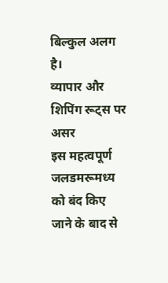बिल्कुल अलग है।
व्यापार और शिपिंग रूट्स पर असर
इस महत्वपूर्ण जलडमरूमध्य को बंद किए जाने के बाद से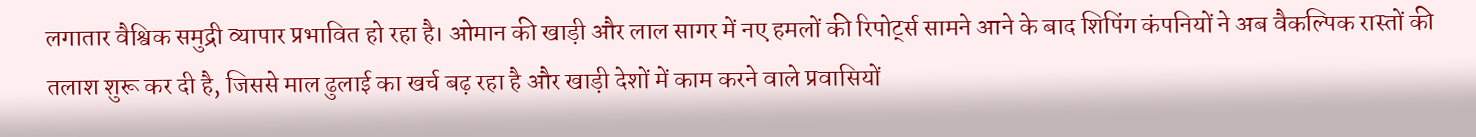लगातार वैश्विक समुद्री व्यापार प्रभावित हो रहा है। ओमान की खाड़ी और लाल सागर में नए हमलों की रिपोर्ट्स सामने आने के बाद शिपिंग कंपनियों ने अब वैकल्पिक रास्तों की तलाश शुरू कर दी है, जिससे माल ढुलाई का खर्च बढ़ रहा है और खाड़ी देशों में काम करने वाले प्रवासियों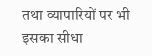तथा व्यापारियों पर भी इसका सीधा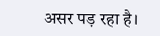असर पड़ रहा है।